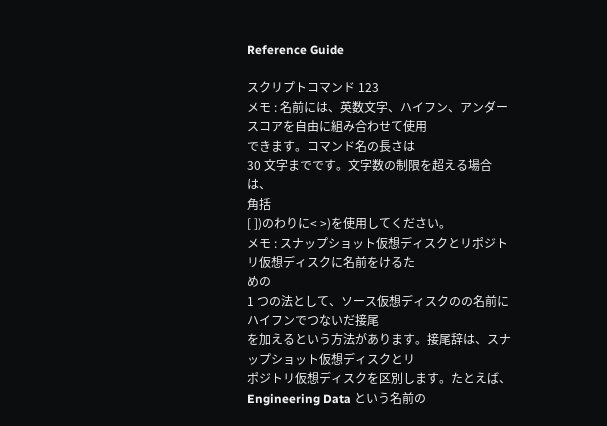Reference Guide

スクリプトコマンド 123
メモ : 名前には、英数文字、ハイフン、アンダースコアを自由に組み合わせて使用
できます。コマンド名の長さは
30 文字までです。文字数の制限を超える場合は、
角括
[ ])のわりに< >)を使用してください。
メモ : スナップショット仮想ディスクとリポジトリ仮想ディスクに名前をけるた
めの
1 つの法として、ソース仮想ディスクのの名前にハイフンでつないだ接尾
を加えるという方法があります。接尾辞は、スナップショット仮想ディスクとリ
ポジトリ仮想ディスクを区別します。たとえば、
Engineering Data という名前の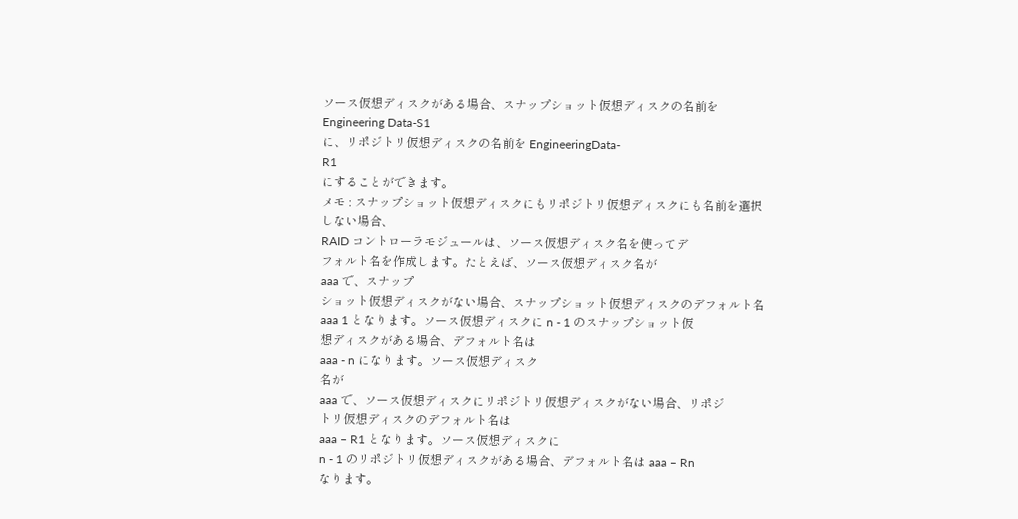ソース仮想ディスクがある場合、スナップショット仮想ディスクの名前を
Engineering Data-S1
に、リポジトリ仮想ディスクの名前を EngineeringData-
R1
にすることができます。
メモ : スナップショット仮想ディスクにもリポジトリ仮想ディスクにも名前を選択
しない場合、
RAID コントローラモジュールは、ソース仮想ディスク名を使ってデ
フォルト名を作成します。たとえば、ソース仮想ディスク名が
aaa で、スナップ
ショット仮想ディスクがない場合、スナップショット仮想ディスクのデフォルト名
aaa 1 となります。ソース仮想ディスクに n - 1 のスナップショット仮
想ディスクがある場合、デフォルト名は
aaa - n になります。ソース仮想ディスク
名が
aaa で、ソース仮想ディスクにリポジトリ仮想ディスクがない場合、リポジ
トリ仮想ディスクのデフォルト名は
aaa – R1 となります。ソース仮想ディスクに
n - 1 のリポジトリ仮想ディスクがある場合、デフォルト名は aaa – Rn
なります。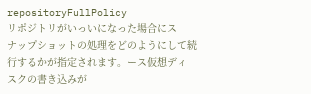repositoryFullPolicy
リポジトリがいっいになった場合にス
ナップショットの処理をどのようにして続
行するかが指定されます。ース仮想ディ
スクの書き込みが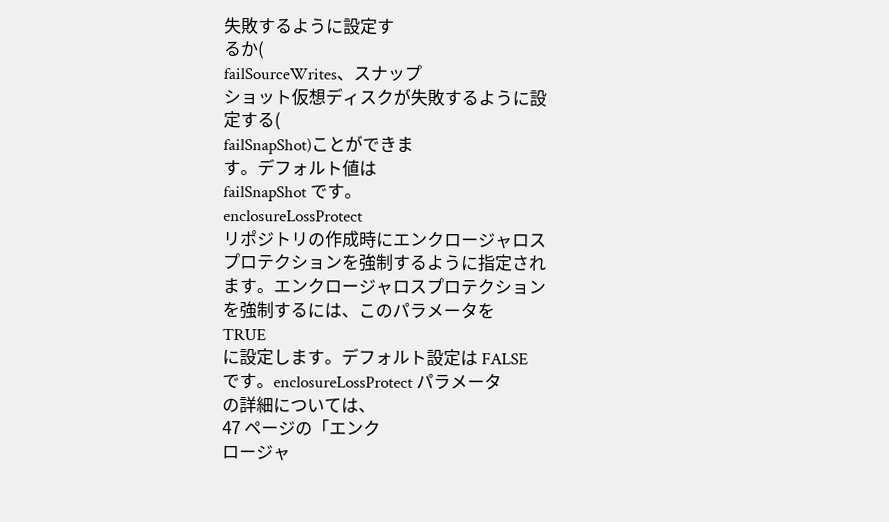失敗するように設定す
るか(
failSourceWrites、スナップ
ショット仮想ディスクが失敗するように設
定する(
failSnapShot)ことができま
す。デフォルト値は
failSnapShot です。
enclosureLossProtect
リポジトリの作成時にエンクロージャロス
プロテクションを強制するように指定され
ます。エンクロージャロスプロテクション
を強制するには、このパラメータを
TRUE
に設定します。デフォルト設定は FALSE
です。enclosureLossProtect パラメータ
の詳細については、
47 ページの「エンク
ロージャ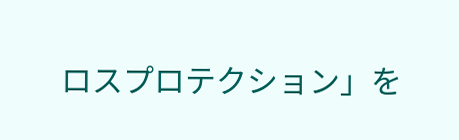ロスプロテクション」を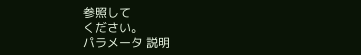参照して
ください。
パラメータ 説明